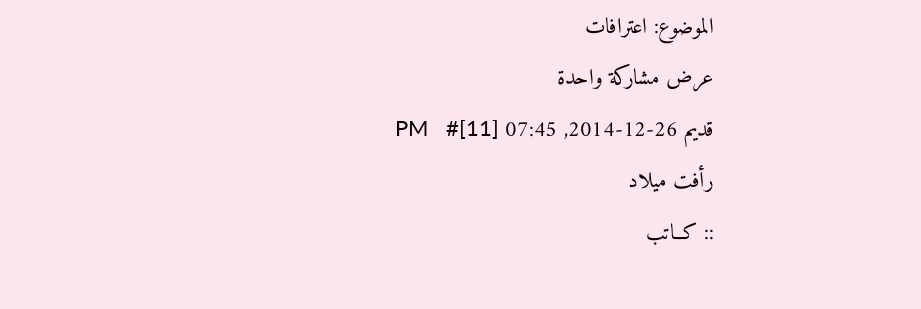الموضوع: اعترافات
عرض مشاركة واحدة
قديم 26-12-2014, 07:45 PM   #[11]
رأفت ميلاد
:: كــاتب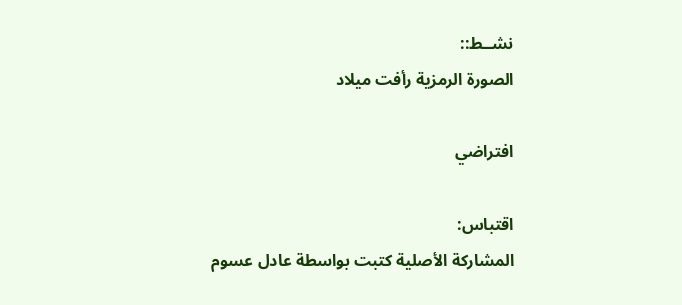نشــط::
الصورة الرمزية رأفت ميلاد

افتراضي

اقتباس:
المشاركة الأصلية كتبت بواسطة عادل عسوم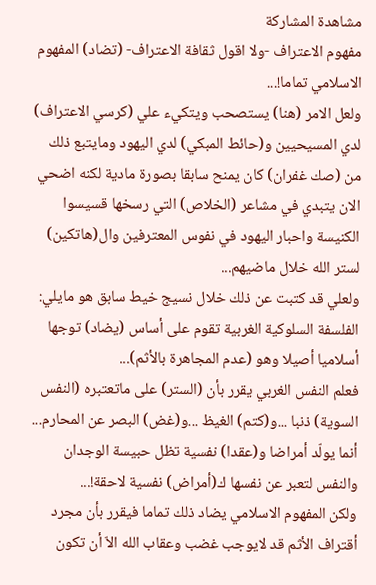مشاهدة المشاركة
مفهوم الاعتراف -ولا اقول ثقافة الاعتراف- (تضاد) المفهوم الاسلامي تماما!...
ولعل الامر (هنا) يستصحب ويتكيء علي (كرسي الاعتراف) لدي المسيحيين و(حائط المبكي) لدي اليهود ومايتبع ذلك من (صك غفران) كان يمنح سابقا بصورة مادية لكنه اضحي الان يتبدي في مشاعر (الخلاص) التي رسخها قسيسوا الكنيسة واحبار اليهود في نفوس المعترفين وال(هاتكين) لستر الله خلال ماضيهم...
ولعلي قد كتبت عن ذلك خلال نسيج خيط سابق هو مايلي:
الفلسفة السلوكية الغربية تقوم على أساس (يضاد) توجها أسلاميا أصيلا وهو (عدم المجاهرة بالأثم)...
فعلم النفس الغربي يقرر بأن (الستر) على ماتعتبره (النفس السوية) ذنبا ...و(كتم) الغيظ ...و(غض) البصر عن المحارم... أنما يولّد أمراضا و(عقدا) نفسية تظل حبيسة الوجدان والنفس لتعبر عن نفسها ك(أمراض) نفسية لاحقة!...
ولكن المفهوم الاسلامي يضاد ذلك تماما فيقرر بأن مجرد أقتراف الأثم قد لايوجب غضب وعقاب الله الاّ أن تكون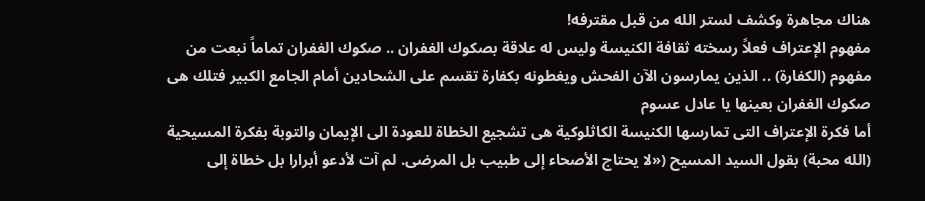هناك مجاهرة وكشف لستر الله من قبل مقترفه!
مفهوم الإعتراف فعلاً رسخته ثقافة الكنيسة وليس له علاقة بصكوك الغفران .. صكوك الغفران تماماً نبعت من مفهوم (الكفارة) .. الذين يمارسون الآن الفحش ويغطونه بكفارة تقسم على الشحادين أمام الجامع الكبير فتلك هى صكوك الغفران بعينها يا عادل عسوم
أما فكرة الإعتراف التى تمارسها الكنيسة الكاثلوكية هى تشجيع الخطاة للعودة الى الإيمان والتوبة بفكرة المسيحية (الله محبة) بقول السيد المسيح («لا يحتاج الأصحاء إلى طبيب بل المرضى. لم آت لأدعو أبرارا بل خطاة إلى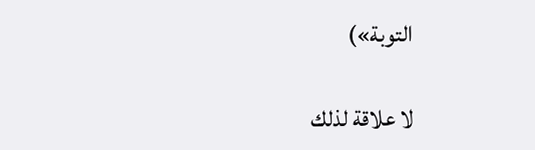التوبة»)

لا علاقة لذلك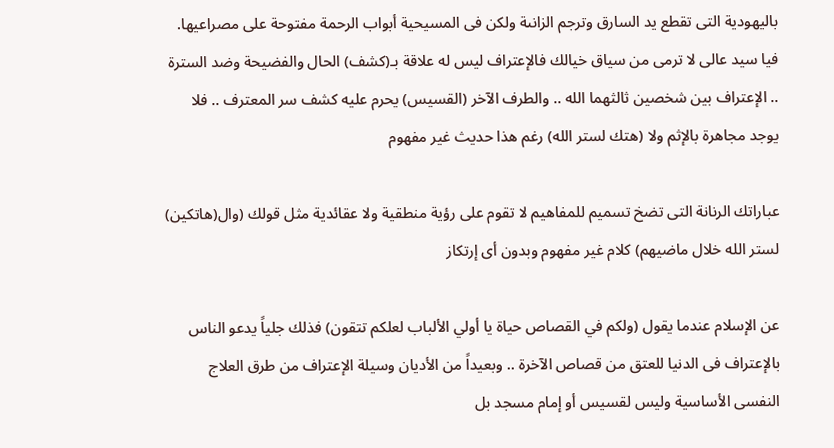باليهودية التى تقطع يد السارق وترجم الزانىة ولكن فى المسيحية أبواب الرحمة مفتوحة على مصراعيها. فيا سيد عالى لا ترمى من سياق خيالك فالإعتراف ليس له علاقة بـ(كشف) الحال والفضيحة وضد السترة .. الإعتراف بين شخصين ثالثهما الله .. والطرف الآخر (القسيس) يحرم عليه كشف سر المعترف .. فلا يوجد مجاهرة بالإثم ولا (هتك لستر الله) رغم هذا حديث غير مفهوم

عباراتك الرنانة التى تضخ تسميم للمفاهيم لا تقوم على رؤية منطقية ولا عقائدية مثل قولك (وال(هاتكين) لستر الله خلال ماضيهم) كلام غير مفهوم وبدون أى إرتكاز

عن الإسلام عندما يقول (ولكم في القصاص حياة يا أولي الألباب لعلكم تتقون) فذلك جلياً يدعو الناس بالإعتراف فى الدنيا للعتق من قصاص الآخرة .. وبعيداً من الأديان وسيلة الإعتراف من طرق العلاج النفسى الأساسية وليس لقسيس أو إمام مسجد بل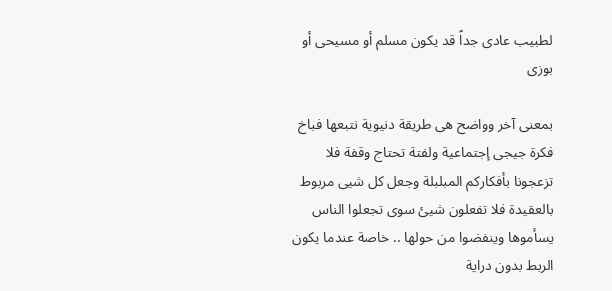لطبيب عادى جداً قد يكون مسلم أو مسيحى أو بوزى

بمعنى آخر وواضح هى طريقة دنيوية نتبعها فباخ فكرة جيجى إجتماعية ولفتة تحتاج وقفة فلا تزعجونا بأفكاركم المبلبلة وجعل كل شيى مربوط بالعقيدة فلا تفعلون شيئ سوى تجعلوا الناس يسأموها وينفضوا من حولها .. خاصة عندما يكون الربط بدون دراية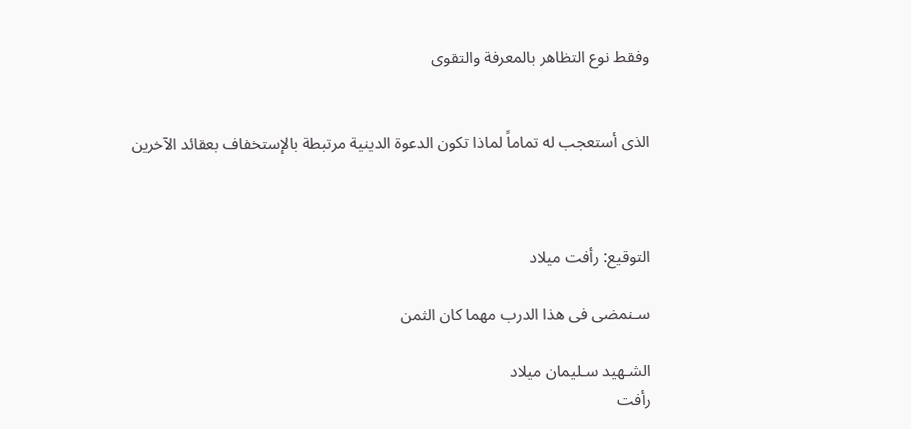وفقط نوع التظاهر بالمعرفة والتقوى


الذى أستعجب له تماماً لماذا تكون الدعوة الدينية مرتبطة بالإستخفاف بعقائد الآخرين



التوقيع: رأفت ميلاد

سـنمضى فى هذا الدرب مهما كان الثمن

الشـهيد سـليمان ميلاد
رأفت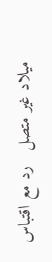ميلاد غير متصل   رد مع اقتباس